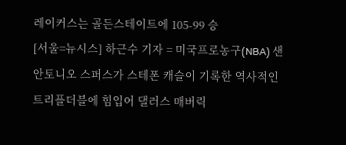레이커스는 골든스테이트에 105-99 승
[서울=뉴시스] 하근수 기자 = 미국프로농구(NBA) 샌안토니오 스퍼스가 스테폰 캐슬이 기록한 역사적인 트리플더블에 힘입어 댈러스 매버릭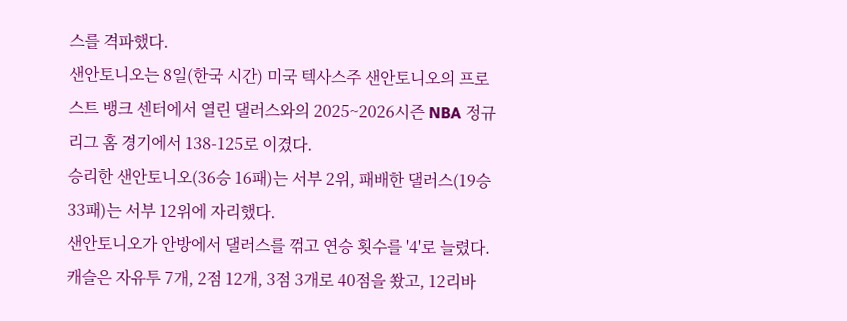스를 격파했다.
샌안토니오는 8일(한국 시간) 미국 텍사스주 샌안토니오의 프로스트 뱅크 센터에서 열린 댈러스와의 2025~2026시즌 NBA 정규리그 홈 경기에서 138-125로 이겼다.
승리한 샌안토니오(36승 16패)는 서부 2위, 패배한 댈러스(19승 33패)는 서부 12위에 자리했다.
샌안토니오가 안방에서 댈러스를 꺾고 연승 횟수를 '4'로 늘렸다.
캐슬은 자유투 7개, 2점 12개, 3점 3개로 40점을 쐈고, 12리바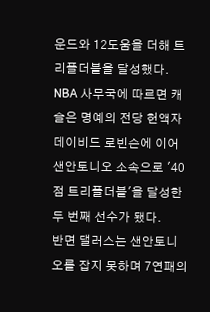운드와 12도움을 더해 트리플더블을 달성했다.
NBA 사무국에 따르면 캐슬은 명예의 전당 헌액자 데이비드 로빈슨에 이어 샌안토니오 소속으로 '40점 트리플더블'을 달성한 두 번째 선수가 됐다.
반면 댈러스는 샌안토니오를 잡지 못하며 7연패의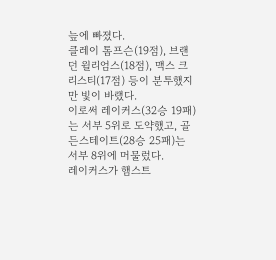늪에 빠졌다.
클레이 톰프슨(19점), 브랜던 윌리엄스(18점), 맥스 크리스티(17점) 등이 분투했지만 빛이 바랬다.
이로써 레이커스(32승 19패)는 서부 5위로 도약했고, 골든스테이트(28승 25패)는 서부 8위에 머물렀다.
레이커스가 햄스트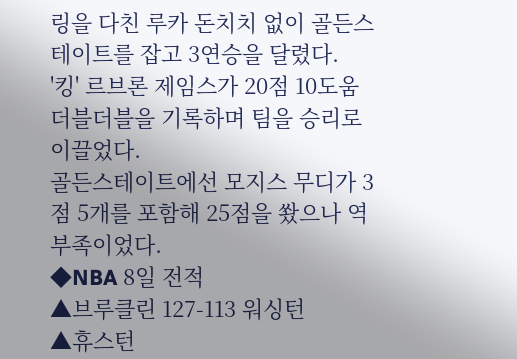링을 다친 루카 돈치치 없이 골든스테이트를 잡고 3연승을 달렸다.
'킹' 르브론 제임스가 20점 10도움 더블더블을 기록하며 팀을 승리로 이끌었다.
골든스테이트에선 모지스 무디가 3점 5개를 포함해 25점을 쐈으나 역부족이었다.
◆NBA 8일 전적
▲브루클린 127-113 워싱턴
▲휴스턴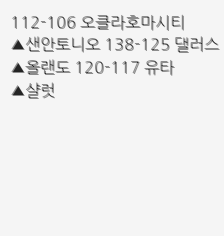112-106 오클라호마시티
▲샌안토니오 138-125 댈러스
▲올랜도 120-117 유타
▲샬럿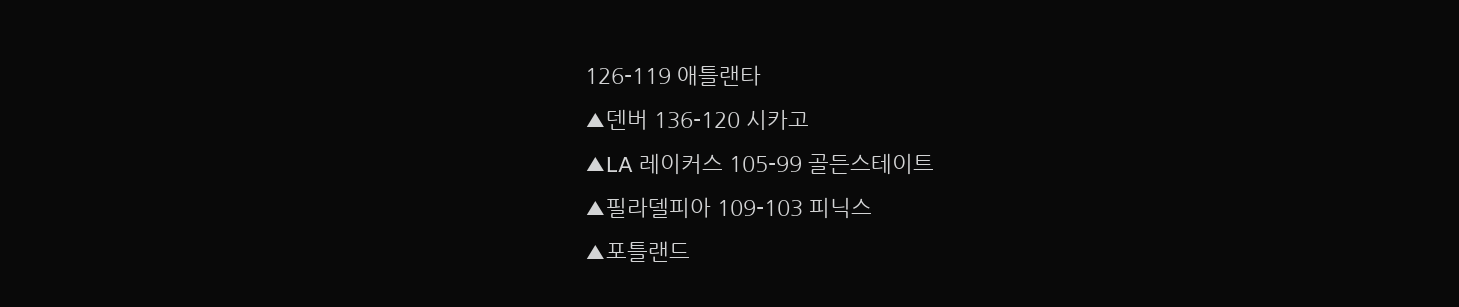126-119 애틀랜타
▲덴버 136-120 시카고
▲LA 레이커스 105-99 골든스테이트
▲필라델피아 109-103 피닉스
▲포틀랜드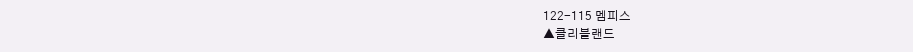122-115 멤피스
▲클리블랜드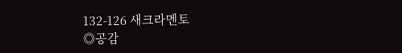132-126 새크라멘토
◎공감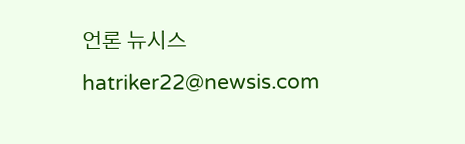언론 뉴시스 hatriker22@newsis.com